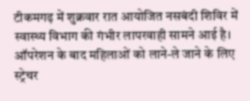टीकमगढ़ में शुक्रवार रात आयोजित नसबंदी शिविर में स्वास्थ्य विभाग की गंभीर लापरवाही सामने आई है। ऑपरेशन के बाद महिलाओं को लाने-ले जाने के लिए स्ट्रेचर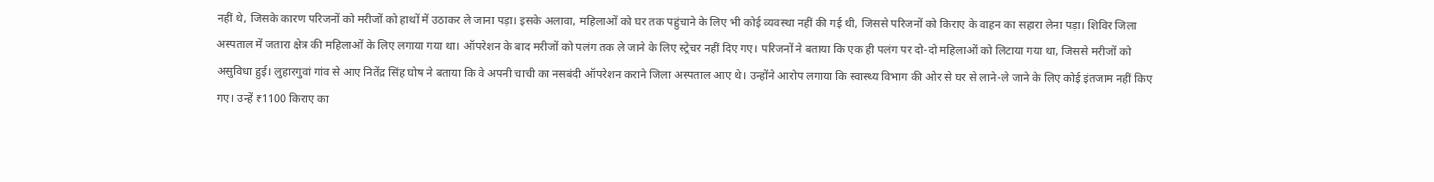नहीं थे, जिसके कारण परिजनों को मरीजों को हाथों में उठाकर ले जाना पड़ा। इसके अलावा, महिलाओं को घर तक पहुंचाने के लिए भी कोई व्यवस्था नहीं की गई थी, जिससे परिजनों को किराए के वाहन का सहारा लेना पड़ा। शिविर जिला अस्पताल में जतारा क्षेत्र की महिलाओं के लिए लगाया गया था। ऑपरेशन के बाद मरीजों को पलंग तक ले जाने के लिए स्ट्रेचर नहीं दिए गए। परिजनों ने बताया कि एक ही पलंग पर दो-दो महिलाओं को लिटाया गया था, जिससे मरीजों को असुविधा हुई। लुहारगुवां गांव से आए नितेंद्र सिंह घोष ने बताया कि वे अपनी चाची का नसबंदी ऑपरेशन कराने जिला अस्पताल आए थे। उन्होंने आरोप लगाया कि स्वास्थ्य विभाग की ओर से घर से लाने-ले जाने के लिए कोई इंतजाम नहीं किए गए। उन्हें ₹1100 किराए का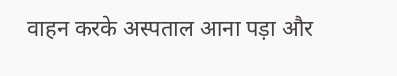वाहन करके अस्पताल आना पड़ा और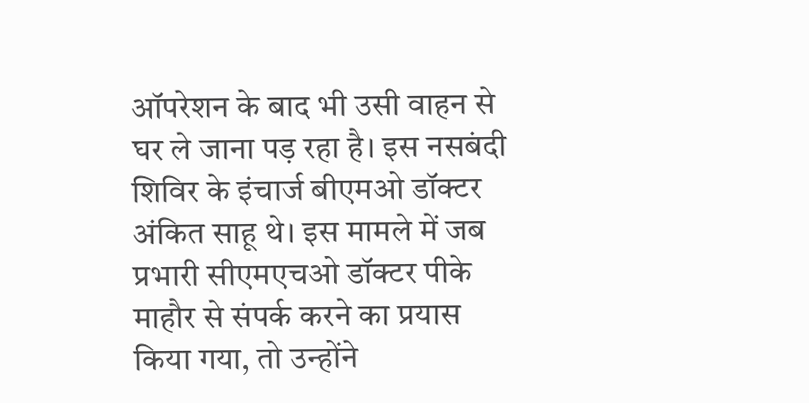ऑपरेशन के बाद भी उसी वाहन से घर ले जाना पड़ रहा है। इस नसबंदी शिविर के इंचार्ज बीएमओ डॉक्टर अंकित साहू थे। इस मामले में जब प्रभारी सीएमएचओ डॉक्टर पीके माहौर से संपर्क करने का प्रयास किया गया, तो उन्होंने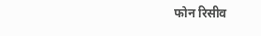फोन रिसीव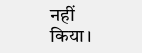नहीं किया।